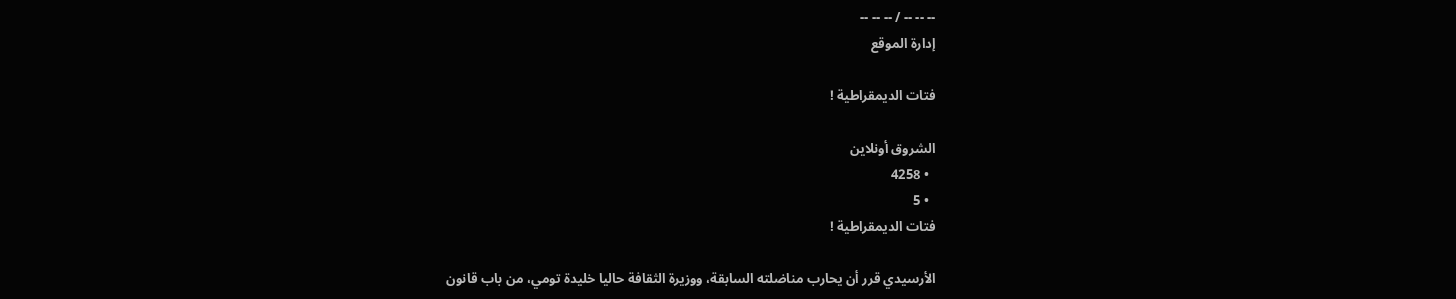-- -- -- / -- -- --
إدارة الموقع

فتات الديمقراطية !

الشروق أونلاين
  • 4258
  • 5
فتات الديمقراطية !

الأرسيدي قرر أن يحارب مناضلته السابقة، ووزيرة الثقافة حاليا خليدة تومي، من باب قانون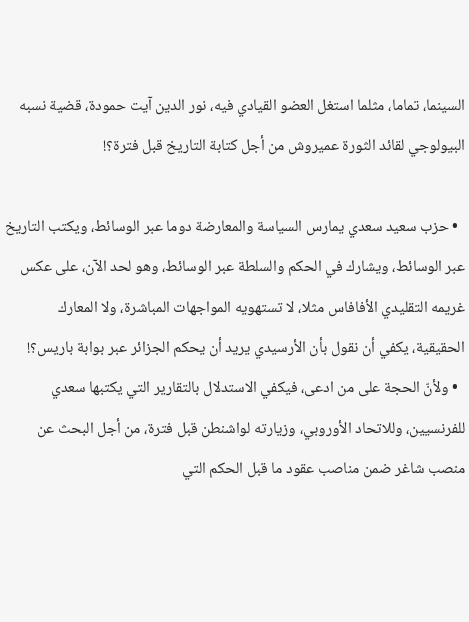السينما، تماما، مثلما استغل العضو القيادي فيه، نور الدين آيت حمودة، قضية نسبه البيولوجي لقائد الثورة عميروش من أجل كتابة التاريخ قبل فترة؟!

  • حزب سعيد سعدي يمارس السياسة والمعارضة دوما عبر الوسائط، ويكتب التاريخ عبر الوسائط، ويشارك في الحكم والسلطة عبر الوسائط، وهو لحد الآن، على عكس غريمه التقليدي الأفافاس مثلا، لا تستهويه المواجهات المباشرة، ولا المعارك الحقيقية، يكفي أن نقول بأن الأرسيدي يريد أن يحكم الجزائر عبر بوابة باريس؟!
  • ولأنّ الحجة على من ادعى، فيكفي الاستدلال بالتقارير التي يكتبها سعدي للفرنسيين، وللاتحاد الأوروبي، وزيارته لواشنطن قبل فترة، من أجل البحث عن منصب شاغر ضمن مناصب عقود ما قبل الحكم التي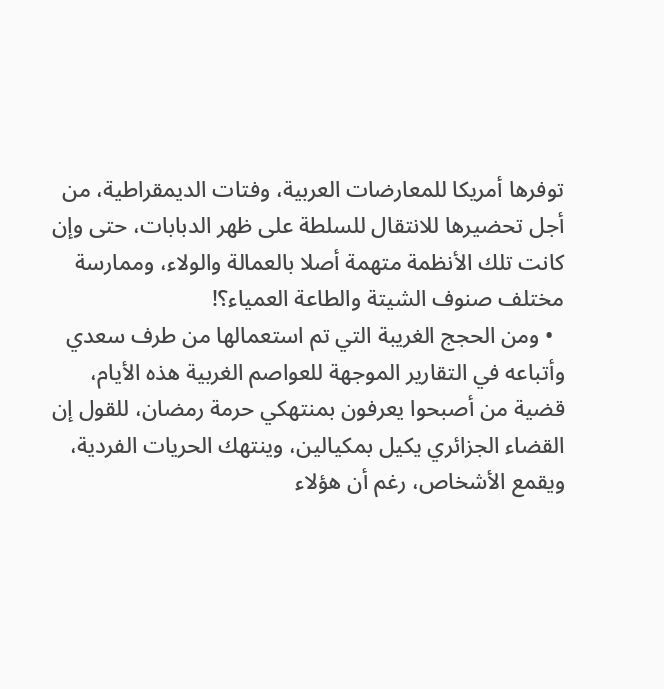توفرها أمريكا للمعارضات العربية، وفتات الديمقراطية، من أجل تحضيرها للانتقال للسلطة على ظهر الدبابات، حتى وإن كانت تلك الأنظمة متهمة أصلا بالعمالة والولاء، وممارسة مختلف صنوف الشيتة والطاعة العمياء؟!
  • ومن الحجج الغريبة التي تم استعمالها من طرف سعدي وأتباعه في التقارير الموجهة للعواصم الغربية هذه الأيام، قضية من أصبحوا يعرفون بمنتهكي حرمة رمضان، للقول إن القضاء الجزائري يكيل بمكيالين، وينتهك الحريات الفردية، ويقمع الأشخاص، رغم أن هؤلاء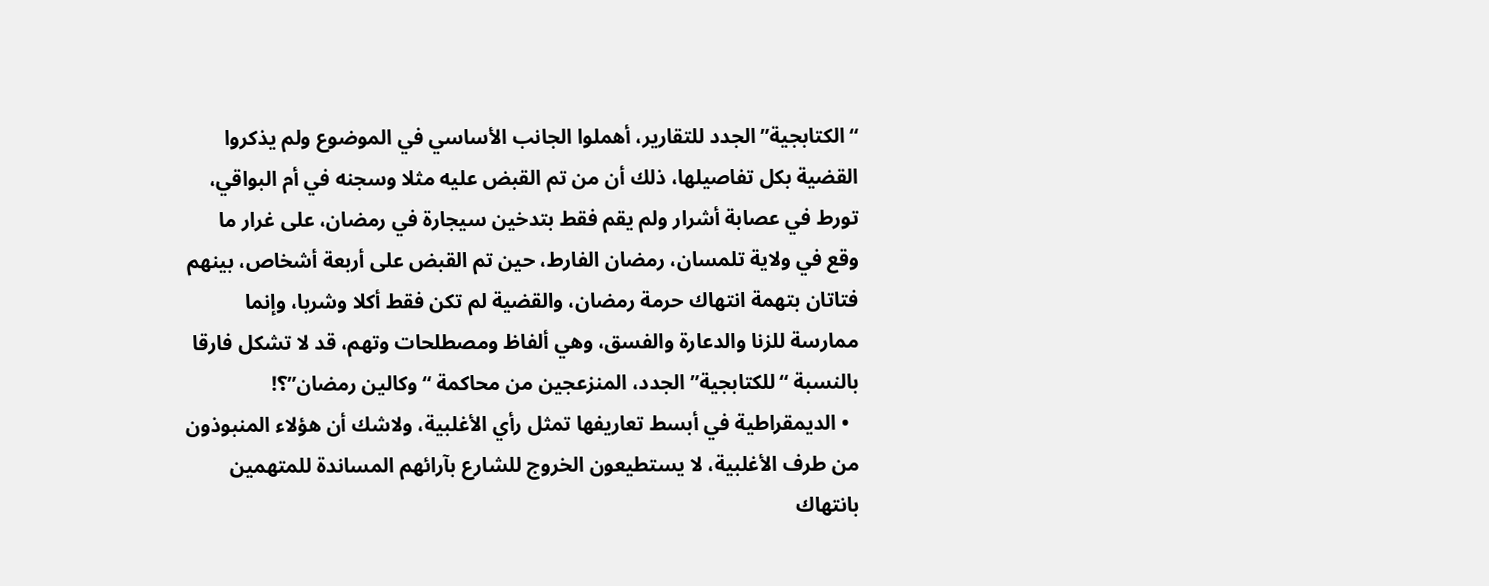“الكتابجية” الجدد للتقارير، أهملوا الجانب الأساسي في الموضوع ولم يذكروا القضية بكل تفاصيلها، ذلك أن من تم القبض عليه مثلا وسجنه في أم البواقي، تورط في عصابة أشرار ولم يقم فقط بتدخين سيجارة في رمضان، على غرار ما وقع في ولاية تلمسان، رمضان الفارط، حين تم القبض على أربعة أشخاص، بينهم فتاتان بتهمة انتهاك حرمة رمضان، والقضية لم تكن فقط أكلا وشربا، وإنما ممارسة للزنا والدعارة والفسق، وهي ألفاظ ومصطلحات وتهم، قد لا تشكل فارقا بالنسبة “للكتابجية” الجدد، المنزعجين من محاكمة “وكالين رمضان”؟!
  • الديمقراطية في أبسط تعاريفها تمثل رأي الأغلبية، ولاشك أن هؤلاء المنبوذون من طرف الأغلبية، لا يستطيعون الخروج للشارع بآرائهم المساندة للمتهمين بانتهاك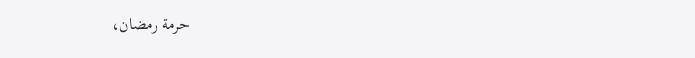حرمة رمضان،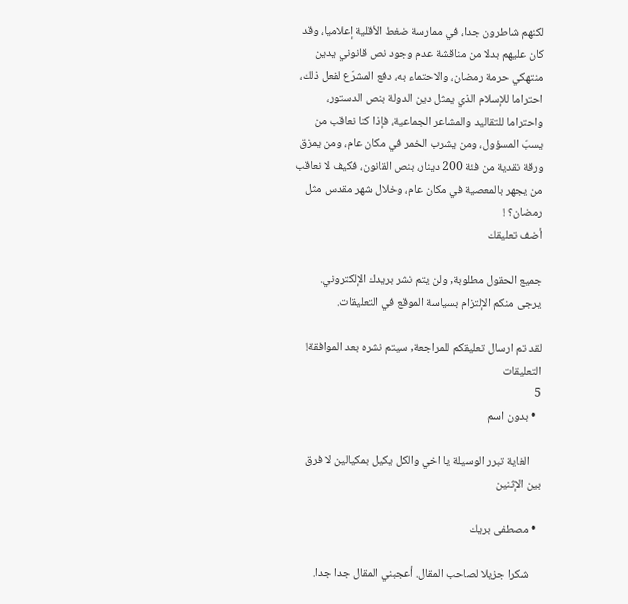لكنهم شاطرون جدا، في ممارسة ضغط الأقلية إعلاميا، وقد كان عليهم بدلا من مناقشة عدم وجود نص قانوني يدين منتهكي حرمة رمضان، والاحتماء به، دفع المشرّع لفعل ذلك، احتراما للإسلام الذي يمثل دين الدولة بنص الدستور، واحتراما للتقاليد والمشاعر الجماعية، فإذا كنا نعاقب من يسبّ المسؤول، ومن يشرب الخمر في مكان عام، ومن يمزق ورقة نقدية من فئة 200 دينار، بنص القانون، فكيف لا نعاقب من يجهر بالمعصية في مكان عام، وخلال شهر مقدس مثل رمضان؟ !
أضف تعليقك

جميع الحقول مطلوبة, ولن يتم نشر بريدك الإلكتروني. يرجى منكم الإلتزام بسياسة الموقع في التعليقات.

لقد تم ارسال تعليقكم للمراجعة, سيتم نشره بعد الموافقة!
التعليقات
5
  • بدون اسم

    الغاية تبرر الوسيلة يا اخي والكل يكيل بمكيالين لا فرق بين الإثنين

  • مصطفى بريك

    شكرا جزيلا لصاحب المقال. أعجبني المقال جدا جدا.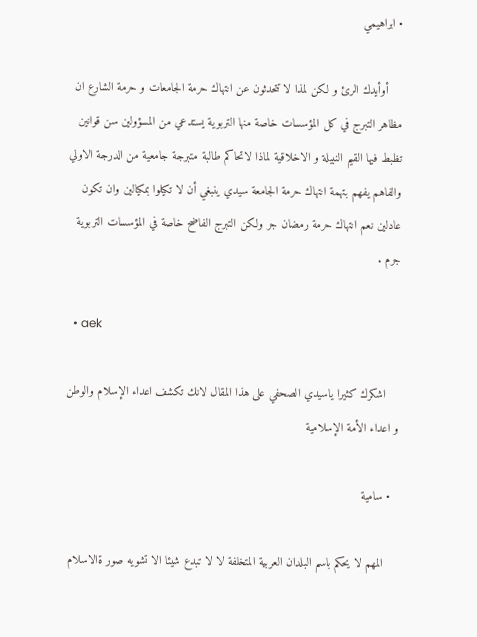• ابراهيمي

    أوأيدك الرئ و لكن لمذا لا تتحدثون عن انتهاك حرمة الجامعات و حرمة الشارع ان مظاهر التبرج في كل المؤسسات خاصة منها التربوية يستدعي من المسؤولين سن قوانين تظبط فيها القيم النبيلة و الاخلاقية لماذا لاتحاكم طالبة متبرجة جامعية من الدرجة الاولي والفاهم يفهم بتهمة انتهاك حرمة الجامعة سيدي ينبغي أن لا تكيلوا بمكيالين وان تكون عادلين نعم انتهاك حرمة رمضان جر ولكن التبرج الفاضح خاصة في المؤسسات التربوية جرم .

  • aek

    اشكرك كثيرا ياسيدي الصحفي على هذا المقال لانك تكشف اعداء الإسلام والوطن و اعداء الأمة الإسلامية

  • سامية

    المهم لا يحكم باسم البلدان العربية المتخلفة لا لا تبدع شيئا الا تشويه صور ةالاسلام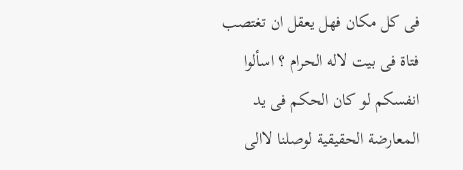فى كل مكان فهل يعقل ان تغتصب فتاة فى بيت لاله الحرام ؟ اسألوا انفسكم لو كان الحكم فى يد المعارضة الحقيقية لوصلنا لاالى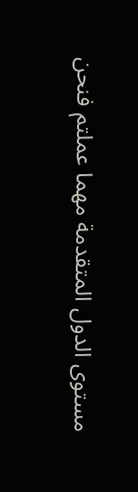مستوى الدول المتقدمة مهما عملتم فنحن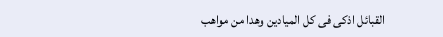القبائل اذكى فى كل الميادين وهدا من مواهب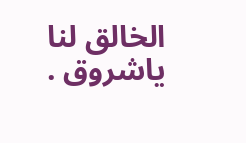الخالق لنا ياشروق .